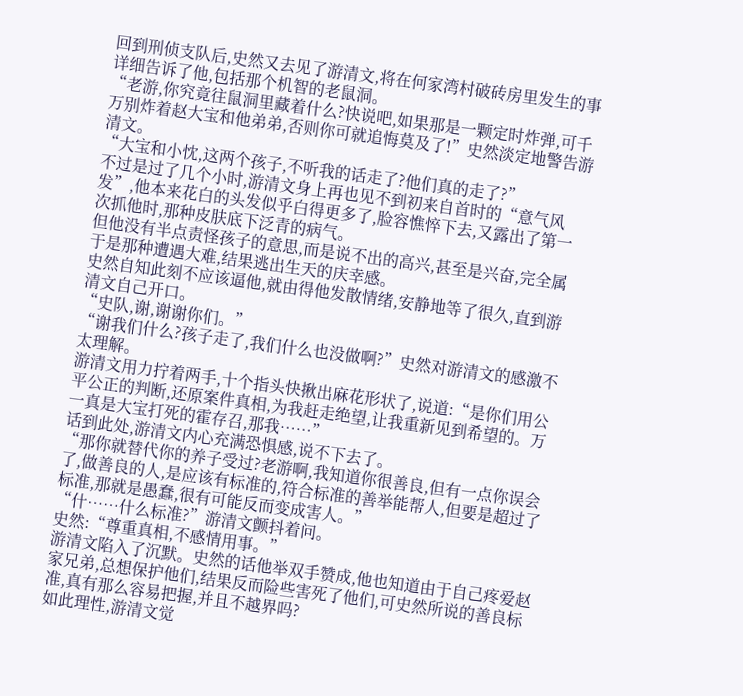回到刑侦支队后,史然又去见了游清文,将在何家湾村破砖房里发生的事详细告诉了他,包括那个机智的老鼠洞。
“老游,你究竟往鼠洞里藏着什么?快说吧,如果那是一颗定时炸弹,可千万别炸着赵大宝和他弟弟,否则你可就追悔莫及了!”史然淡定地警告游清文。
“大宝和小忱,这两个孩子,不听我的话走了?他们真的走了?”
不过是过了几个小时,游清文身上再也见不到初来自首时的“意气风发”,他本来花白的头发似乎白得更多了,脸容憔悴下去,又露出了第一次抓他时,那种皮肤底下泛青的病气。
但他没有半点责怪孩子的意思,而是说不出的高兴,甚至是兴奋,完全属于是那种遭遇大难,结果逃出生天的庆幸感。
史然自知此刻不应该逼他,就由得他发散情绪,安静地等了很久,直到游清文自己开口。
“史队,谢,谢谢你们。”
“谢我们什么?孩子走了,我们什么也没做啊?”史然对游清文的感激不太理解。
游清文用力拧着两手,十个指头快揪出麻花形状了,说道:“是你们用公平公正的判断,还原案件真相,为我赶走绝望,让我重新见到希望的。万一真是大宝打死的霍存召,那我……”
话到此处,游清文内心充满恐惧感,说不下去了。
“那你就替代你的养子受过?老游啊,我知道你很善良,但有一点你误会了,做善良的人,是应该有标准的,符合标准的善举能帮人,但要是超过了标准,那就是愚蠢,很有可能反而变成害人。”
“什……什么标准?”游清文颤抖着问。
史然:“尊重真相,不感情用事。”
游清文陷入了沉默。史然的话他举双手赞成,他也知道由于自己疼爱赵家兄弟,总想保护他们,结果反而险些害死了他们,可史然所说的善良标准,真有那么容易把握,并且不越界吗?
如此理性,游清文觉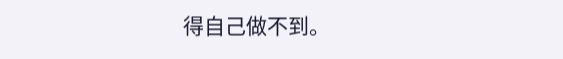得自己做不到。